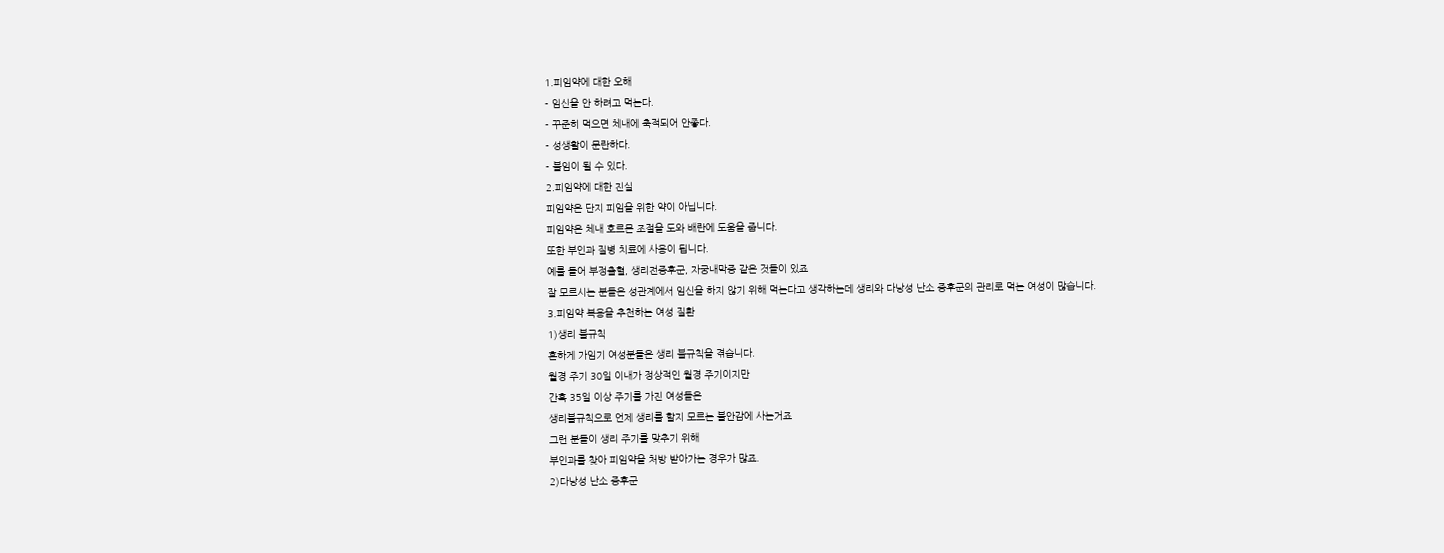1.피임약에 대한 오해
- 임신을 안 하려고 먹는다.
- 꾸준히 먹으면 체내에 축적되어 안좋다.
- 성생활이 문란하다.
- 불임이 될 수 있다.
2.피임약에 대한 진실
피임약은 단지 피임을 위한 약이 아닙니다.
피임약은 체내 호르몬 조절을 도와 배란에 도움을 줍니다.
또한 부인과 질병 치료에 사용이 됩니다.
예를 들어 부정출혈, 생리전증후군, 자궁내막증 같은 것들이 있죠
잘 모르시는 분들은 성관계에서 임신을 하지 않기 위해 먹는다고 생각하는데 생리와 다낭성 난소 증후군의 관리로 먹는 여성이 많습니다.
3.피임약 복용을 추천하는 여성 질환
1)생리 불규칙
흔하게 가임기 여성분들은 생리 불규칙을 겪습니다.
월경 주기 30일 이내가 정상적인 월경 주기이지만
간혹 35일 이상 주기를 가진 여성들은
생리불규칙으로 언제 생리를 할지 모르는 불안감에 사는거죠
그런 분들이 생리 주기를 맞추기 위해
부인과를 찾아 피임약을 처방 받아가는 경우가 많죠.
2)다낭성 난소 증후군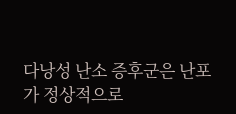다낭성 난소 증후군은 난포가 정상적으로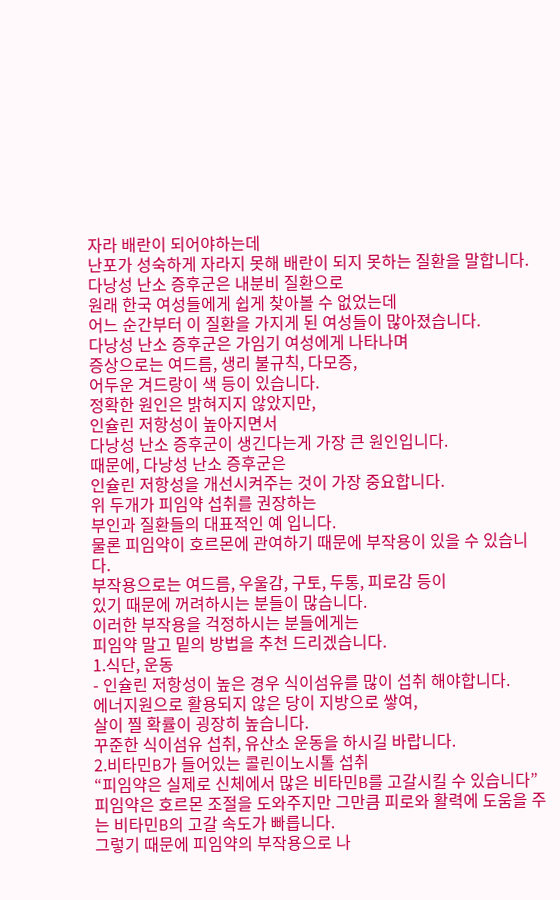자라 배란이 되어야하는데
난포가 성숙하게 자라지 못해 배란이 되지 못하는 질환을 말합니다.
다낭성 난소 증후군은 내분비 질환으로
원래 한국 여성들에게 쉽게 찾아볼 수 없었는데
어느 순간부터 이 질환을 가지게 된 여성들이 많아졌습니다.
다낭성 난소 증후군은 가임기 여성에게 나타나며
증상으로는 여드름, 생리 불규칙, 다모증,
어두운 겨드랑이 색 등이 있습니다.
정확한 원인은 밝혀지지 않았지만,
인슐린 저항성이 높아지면서
다낭성 난소 증후군이 생긴다는게 가장 큰 원인입니다.
때문에, 다낭성 난소 증후군은
인슐린 저항성을 개선시켜주는 것이 가장 중요합니다.
위 두개가 피임약 섭취를 권장하는
부인과 질환들의 대표적인 예 입니다.
물론 피임약이 호르몬에 관여하기 때문에 부작용이 있을 수 있습니다.
부작용으로는 여드름, 우울감, 구토, 두통, 피로감 등이
있기 때문에 꺼려하시는 분들이 많습니다.
이러한 부작용을 걱정하시는 분들에게는
피임약 말고 밑의 방법을 추천 드리겠습니다.
1.식단, 운동
- 인슐린 저항성이 높은 경우 식이섬유를 많이 섭취 해야합니다.
에너지원으로 활용되지 않은 당이 지방으로 쌓여,
살이 찔 확률이 굉장히 높습니다.
꾸준한 식이섬유 섭취, 유산소 운동을 하시길 바랍니다.
2.비타민B가 들어있는 콜린이노시톨 섭취
“피임약은 실제로 신체에서 많은 비타민B를 고갈시킬 수 있습니다”
피임약은 호르몬 조절을 도와주지만 그만큼 피로와 활력에 도움을 주는 비타민B의 고갈 속도가 빠릅니다.
그렇기 때문에 피임약의 부작용으로 나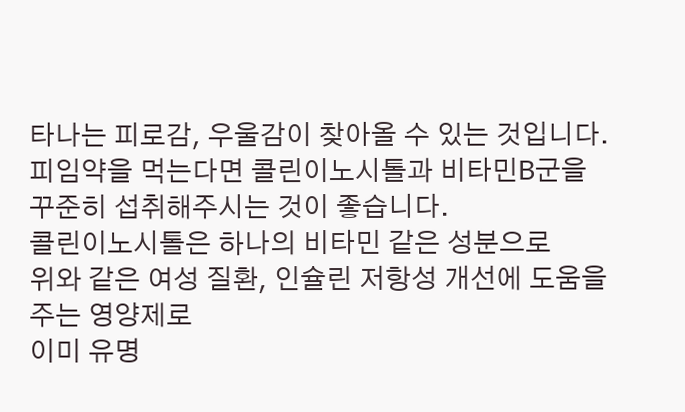타나는 피로감, 우울감이 찾아올 수 있는 것입니다.
피임약을 먹는다면 콜린이노시톨과 비타민B군을
꾸준히 섭취해주시는 것이 좋습니다.
콜린이노시톨은 하나의 비타민 같은 성분으로
위와 같은 여성 질환, 인슐린 저항성 개선에 도움을 주는 영양제로
이미 유명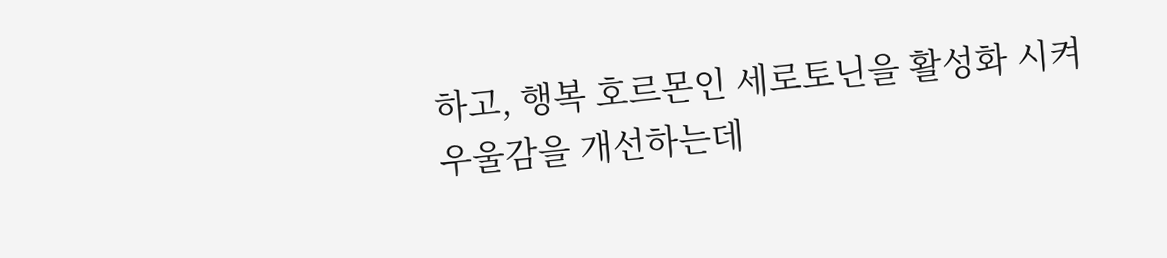하고, 행복 호르몬인 세로토닌을 활성화 시켜
우울감을 개선하는데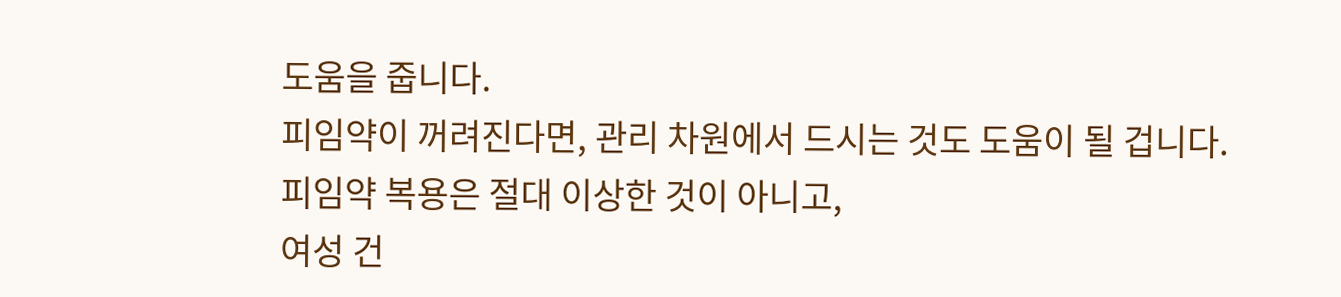도움을 줍니다.
피임약이 꺼려진다면, 관리 차원에서 드시는 것도 도움이 될 겁니다.
피임약 복용은 절대 이상한 것이 아니고,
여성 건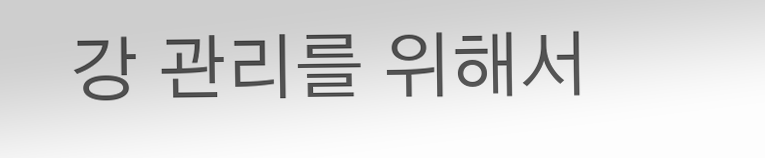강 관리를 위해서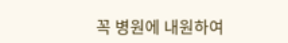꼭 병원에 내원하여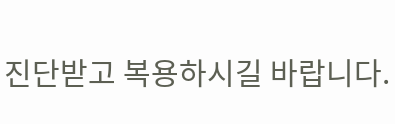진단받고 복용하시길 바랍니다.